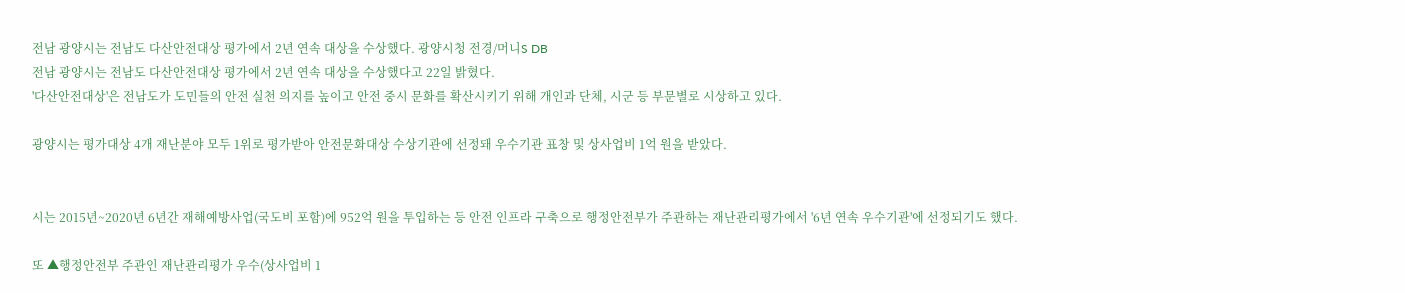전남 광양시는 전남도 다산안전대상 평가에서 2년 연속 대상을 수상했다. 광양시청 전경/머니S DB
전남 광양시는 전남도 다산안전대상 평가에서 2년 연속 대상을 수상했다고 22일 밝혔다.
'다산안전대상'은 전남도가 도민들의 안전 실천 의지를 높이고 안전 중시 문화를 확산시키기 위해 개인과 단체, 시군 등 부문별로 시상하고 있다.

광양시는 평가대상 4개 재난분야 모두 1위로 평가받아 안전문화대상 수상기관에 선정돼 우수기관 표창 및 상사업비 1억 원을 받았다.


시는 2015년~2020년 6년간 재해예방사업(국도비 포함)에 952억 원을 투입하는 등 안전 인프라 구축으로 행정안전부가 주관하는 재난관리평가에서 '6년 연속 우수기관'에 선정되기도 했다.

또 ▲행정안전부 주관인 재난관리평가 우수(상사업비 1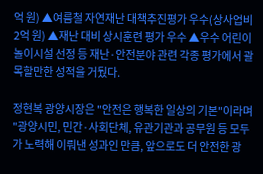억 원) ▲여름철 자연재난 대책추진평가 우수(상사업비 2억 원) ▲재난 대비 상시훈련 평가 우수 ▲우수 어린이 놀이시설 선정 등 재난·안전분야 관련 각종 평가에서 괄목할만한 성적을 거뒀다.

정현복 광양시장은 "안전은 행복한 일상의 기본"이라며 "광양시민, 민간·사회단체, 유관기관과 공무원 등 모두가 노력해 이뤄낸 성과인 만큼, 앞으로도 더 안전한 광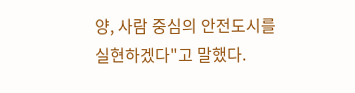양, 사람 중심의 안전도시를 실현하겠다"고 말했다.